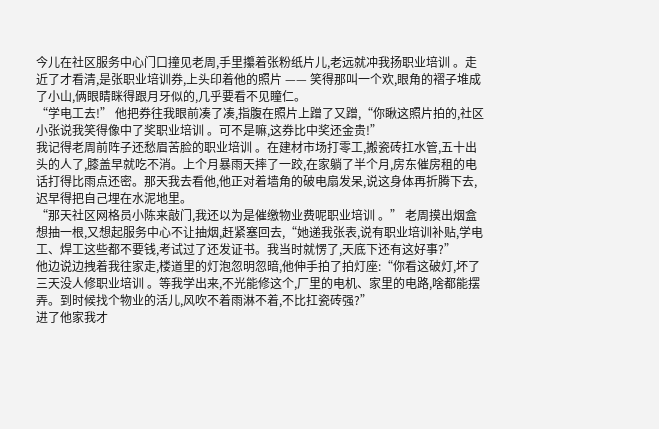今儿在社区服务中心门口撞见老周,手里攥着张粉纸片儿,老远就冲我扬职业培训 。走近了才看清,是张职业培训券,上头印着他的照片 —— 笑得那叫一个欢,眼角的褶子堆成了小山,俩眼睛眯得跟月牙似的,几乎要看不见瞳仁。
“学电工去!” 他把券往我眼前凑了凑,指腹在照片上蹭了又蹭,“你瞅这照片拍的,社区小张说我笑得像中了奖职业培训 。可不是嘛,这券比中奖还金贵!”
我记得老周前阵子还愁眉苦脸的职业培训 。在建材市场打零工,搬瓷砖扛水管,五十出头的人了,膝盖早就吃不消。上个月暴雨天摔了一跤,在家躺了半个月,房东催房租的电话打得比雨点还密。那天我去看他,他正对着墙角的破电扇发呆,说这身体再折腾下去,迟早得把自己埋在水泥地里。
“那天社区网格员小陈来敲门,我还以为是催缴物业费呢职业培训 。” 老周摸出烟盒想抽一根,又想起服务中心不让抽烟,赶紧塞回去,“她递我张表,说有职业培训补贴,学电工、焊工这些都不要钱,考试过了还发证书。我当时就愣了,天底下还有这好事?”
他边说边拽着我往家走,楼道里的灯泡忽明忽暗,他伸手拍了拍灯座:“你看这破灯,坏了三天没人修职业培训 。等我学出来,不光能修这个,厂里的电机、家里的电路,啥都能摆弄。到时候找个物业的活儿,风吹不着雨淋不着,不比扛瓷砖强?”
进了他家我才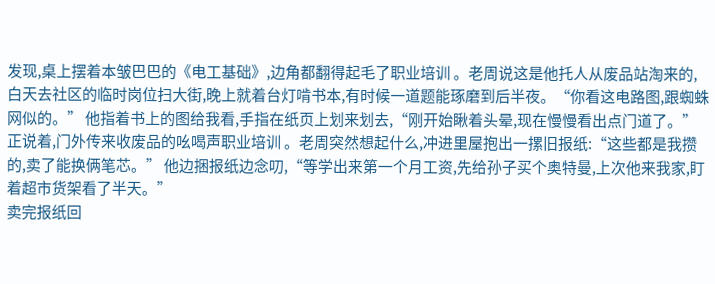发现,桌上摆着本皱巴巴的《电工基础》,边角都翻得起毛了职业培训 。老周说这是他托人从废品站淘来的,白天去社区的临时岗位扫大街,晚上就着台灯啃书本,有时候一道题能琢磨到后半夜。“你看这电路图,跟蜘蛛网似的。” 他指着书上的图给我看,手指在纸页上划来划去,“刚开始瞅着头晕,现在慢慢看出点门道了。”
正说着,门外传来收废品的吆喝声职业培训 。老周突然想起什么,冲进里屋抱出一摞旧报纸:“这些都是我攒的,卖了能换俩笔芯。” 他边捆报纸边念叨,“等学出来第一个月工资,先给孙子买个奥特曼,上次他来我家,盯着超市货架看了半天。”
卖完报纸回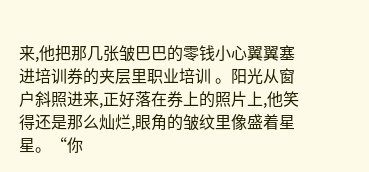来,他把那几张皱巴巴的零钱小心翼翼塞进培训券的夹层里职业培训 。阳光从窗户斜照进来,正好落在券上的照片上,他笑得还是那么灿烂,眼角的皱纹里像盛着星星。“你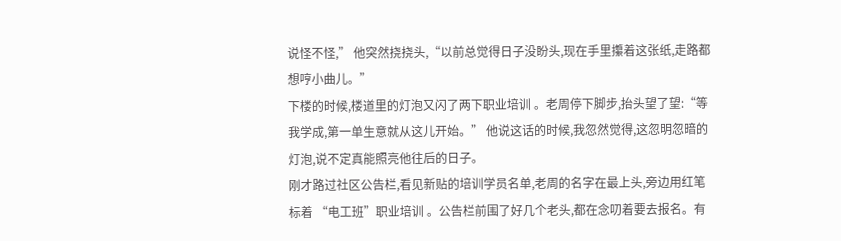说怪不怪,” 他突然挠挠头,“以前总觉得日子没盼头,现在手里攥着这张纸,走路都想哼小曲儿。”
下楼的时候,楼道里的灯泡又闪了两下职业培训 。老周停下脚步,抬头望了望:“等我学成,第一单生意就从这儿开始。” 他说这话的时候,我忽然觉得,这忽明忽暗的灯泡,说不定真能照亮他往后的日子。
刚才路过社区公告栏,看见新贴的培训学员名单,老周的名字在最上头,旁边用红笔标着 “电工班”职业培训 。公告栏前围了好几个老头,都在念叨着要去报名。有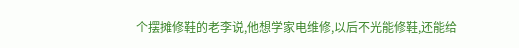个摆摊修鞋的老李说,他想学家电维修,以后不光能修鞋,还能给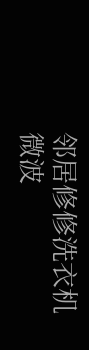邻居修修洗衣机微波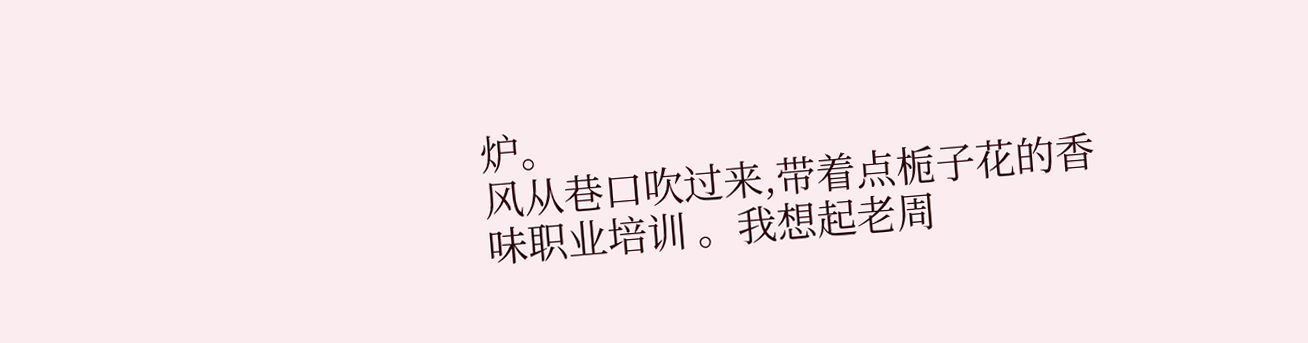炉。
风从巷口吹过来,带着点栀子花的香味职业培训 。我想起老周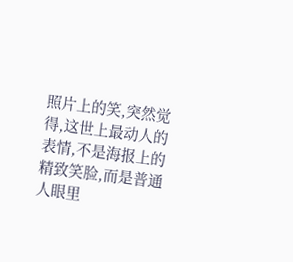照片上的笑,突然觉得,这世上最动人的表情,不是海报上的精致笑脸,而是普通人眼里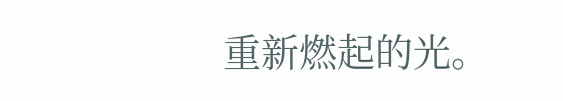重新燃起的光。